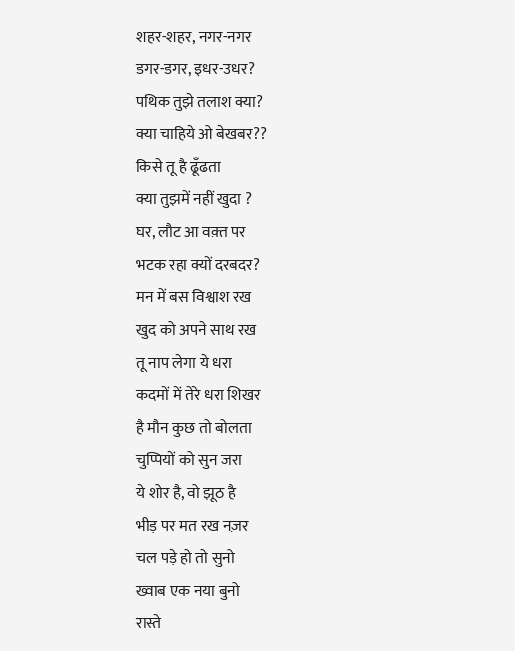शहर-शहर, नगर-नगर
डगर-डगर, इधर-उधर?
पथिक तुझे तलाश क्या?
क्या चाहिये ओ बेखबर??
किसे तू है ढूँढता
क्या तुझमें नहीं खुदा ?
घर, लौट आ वक़्त पर
भटक रहा क्यों दरबदर?
मन में बस विश्वाश रख
खुद को अपने साथ रख
तू नाप लेगा ये धरा
कदमों में तेरे धरा शिखर
है मौन कुछ तो बोलता
चुप्पियों को सुन जरा
ये शोर है, वो झूठ है
भीड़ पर मत रख नज़र
चल पड़े हो तो सुनो
ख्वाब एक नया बुनो
रास्ते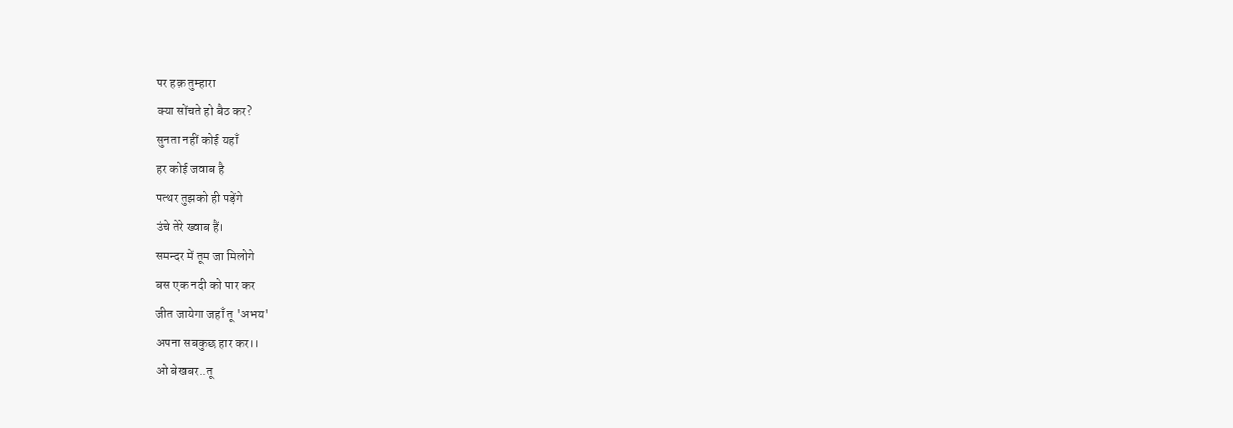पर हक़ तुम्हारा
क्या सोंचते हो बैठ कर?
सुनता नहीं कोई यहाँ
हर कोई जवाब है
पत्थर तुझको ही पड़ेंगे
उंचे तेरे ख्वाब हैं।
समन्दर में तूम जा मिलोगे
बस एक नदी को पार कर
जीत जायेगा जहाँ तू 'अभय'
अपना सबकुछ हार कर।।
ओ बेखबर..तू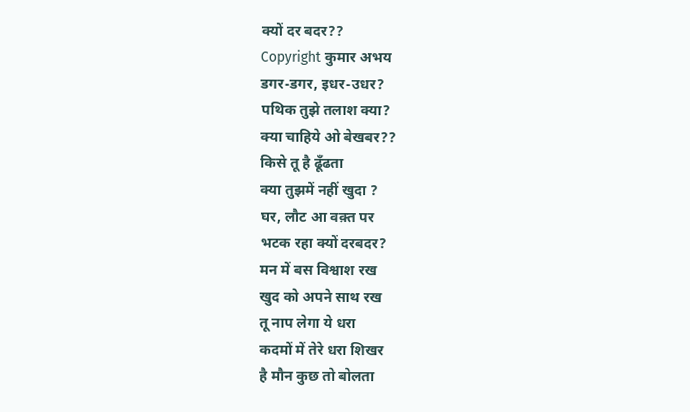क्यों दर बदर??
Copyright कुमार अभय
डगर-डगर, इधर-उधर?
पथिक तुझे तलाश क्या?
क्या चाहिये ओ बेखबर??
किसे तू है ढूँढता
क्या तुझमें नहीं खुदा ?
घर, लौट आ वक़्त पर
भटक रहा क्यों दरबदर?
मन में बस विश्वाश रख
खुद को अपने साथ रख
तू नाप लेगा ये धरा
कदमों में तेरे धरा शिखर
है मौन कुछ तो बोलता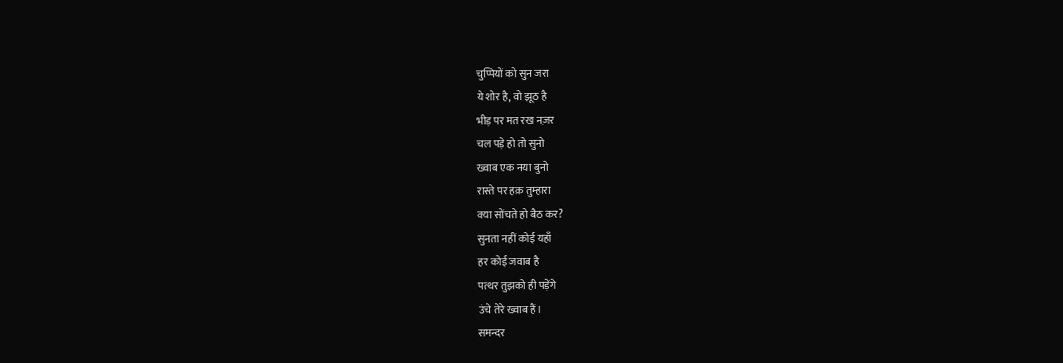चुप्पियों को सुन जरा
ये शोर है, वो झूठ है
भीड़ पर मत रख नज़र
चल पड़े हो तो सुनो
ख्वाब एक नया बुनो
रास्ते पर हक़ तुम्हारा
क्या सोंचते हो बैठ कर?
सुनता नहीं कोई यहाँ
हर कोई जवाब है
पत्थर तुझको ही पड़ेंगे
उंचे तेरे ख्वाब हैं।
समन्दर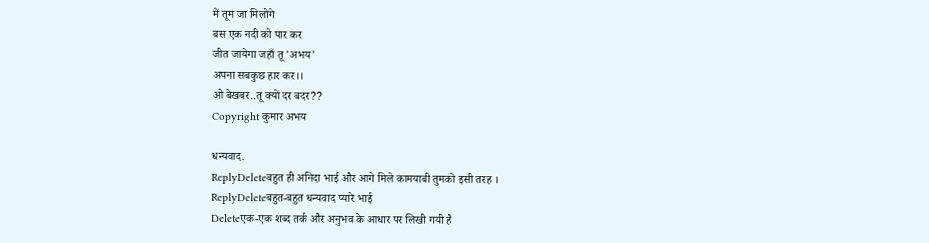में तूम जा मिलोगे
बस एक नदी को पार कर
जीत जायेगा जहाँ तू 'अभय'
अपना सबकुछ हार कर।।
ओ बेखबर..तू क्यों दर बदर??
Copyright कुमार अभय

धन्यवाद.
ReplyDeleteबहुत ही अनिदा भाई और आगे मिले कामयाबी तुमको इसी तरह ।
ReplyDeleteबहुत-बहुत धन्यवाद प्यारे भाई
Deleteएक-एक शब्द तर्क और अनुभव के आधार पर लिखी गयी है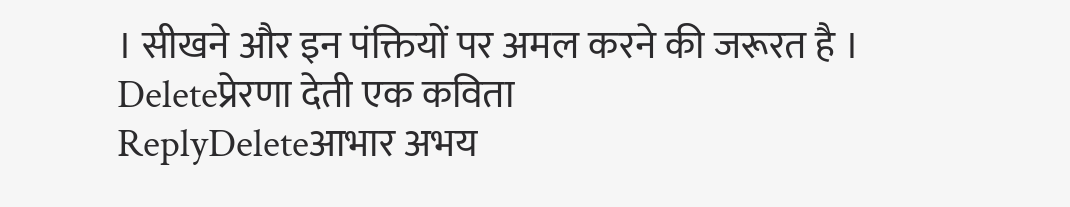। सीखने और इन पंक्तियों पर अमल करने की जरूरत है ।
Deleteप्रेरणा देती एक कविता
ReplyDeleteआभार अभय